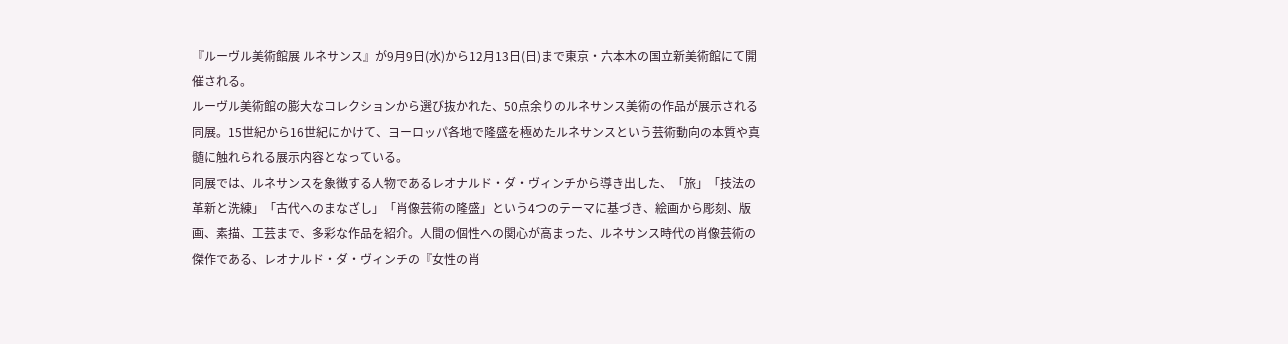『ルーヴル美術館展 ルネサンス』が9月9日(水)から12月13日(日)まで東京・六本木の国立新美術館にて開催される。
ルーヴル美術館の膨大なコレクションから選び抜かれた、50点余りのルネサンス美術の作品が展示される同展。15世紀から16世紀にかけて、ヨーロッパ各地で隆盛を極めたルネサンスという芸術動向の本質や真髄に触れられる展示内容となっている。
同展では、ルネサンスを象徴する人物であるレオナルド・ダ・ヴィンチから導き出した、「旅」「技法の革新と洗練」「古代へのまなざし」「肖像芸術の隆盛」という4つのテーマに基づき、絵画から彫刻、版画、素描、工芸まで、多彩な作品を紹介。人間の個性への関心が高まった、ルネサンス時代の肖像芸術の傑作である、レオナルド・ダ・ヴィンチの『女性の肖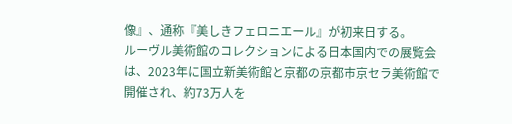像』、通称『美しきフェロニエール』が初来日する。
ルーヴル美術館のコレクションによる日本国内での展覧会は、2023年に国立新美術館と京都の京都市京セラ美術館で開催され、約73万人を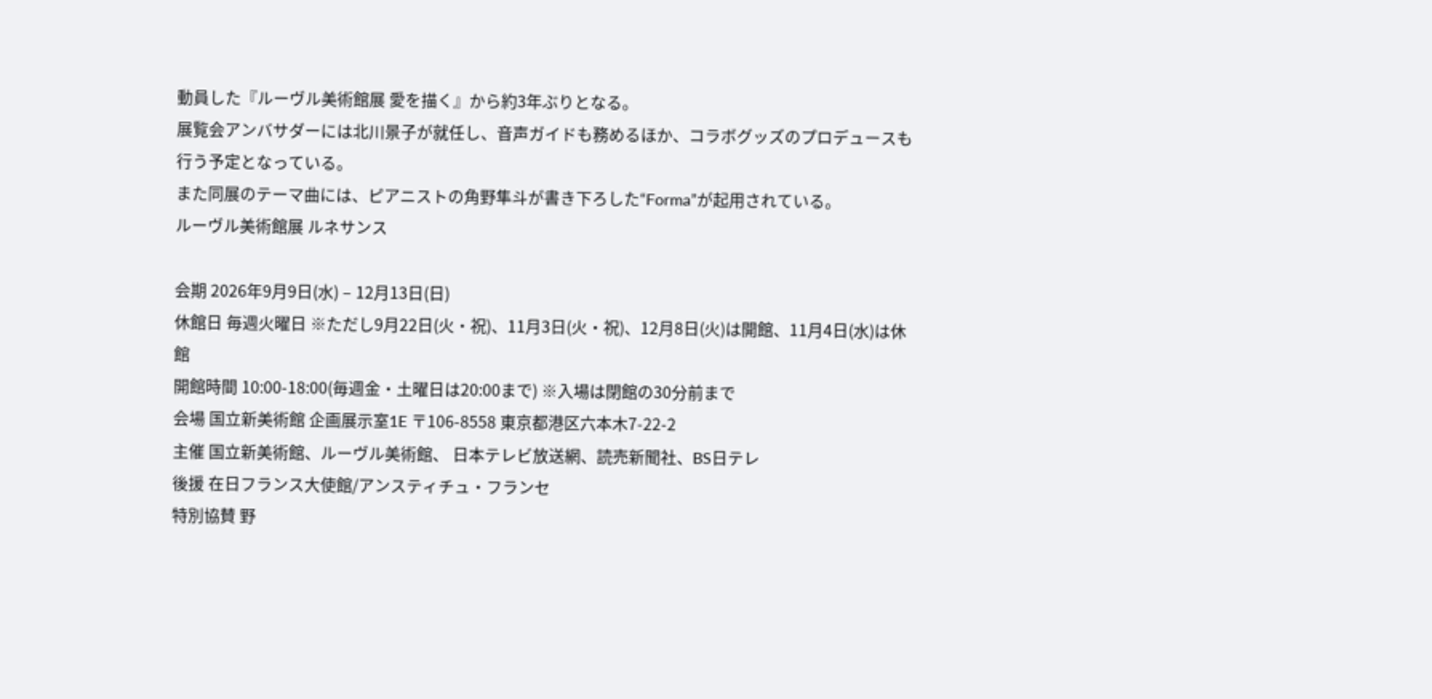動員した『ルーヴル美術館展 愛を描く』から約3年ぶりとなる。
展覧会アンバサダーには北川景子が就任し、音声ガイドも務めるほか、コラボグッズのプロデュースも行う予定となっている。
また同展のテーマ曲には、ピアニストの角野隼斗が書き下ろした“Forma”が起用されている。
ルーヴル美術館展 ルネサンス

会期 2026年9月9日(水) – 12月13日(日)
休館日 毎週火曜日 ※ただし9月22日(火・祝)、11月3日(火・祝)、12月8日(火)は開館、11月4日(水)は休館
開館時間 10:00-18:00(毎週金・土曜日は20:00まで) ※入場は閉館の30分前まで
会場 国立新美術館 企画展示室1E 〒106-8558 東京都港区六本木7-22-2
主催 国立新美術館、ルーヴル美術館、 日本テレビ放送網、読売新聞社、BS日テレ
後援 在日フランス大使館/アンスティチュ・フランセ
特別協賛 野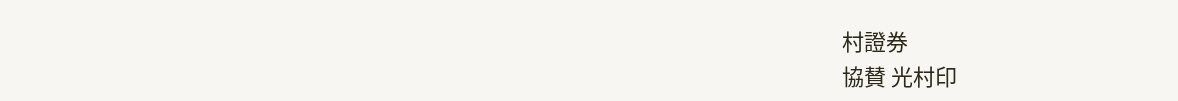村證券
協賛 光村印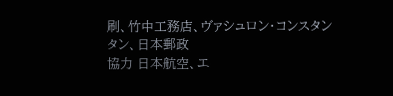刷、竹中工務店、ヴァシュロン・コンスタンタン、日本郵政
協力 日本航空、エ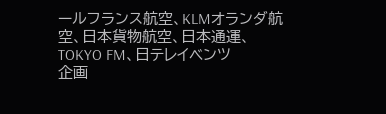ールフランス航空、KLMオランダ航空、日本貨物航空、日本通運、TOKYO FM、日テレイベンツ
企画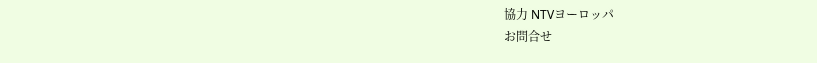協力 NTVヨーロッパ
お問合せ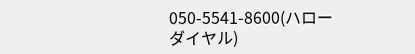050-5541-8600(ハローダイヤル)